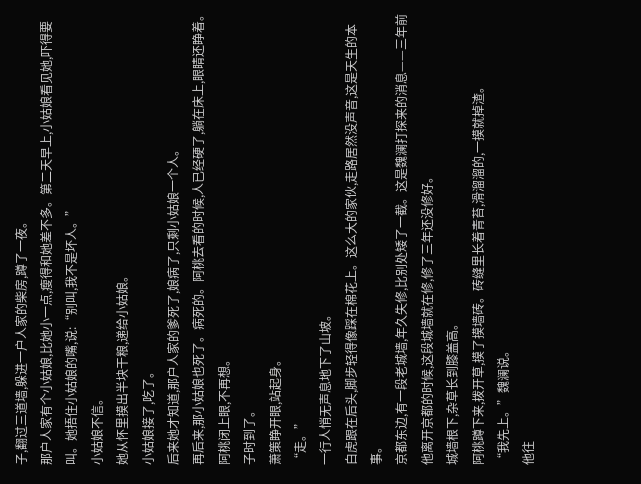子,翻过三道墙,躲进一户人家的柴房,蹲了一夜。
那户人家有个小姑娘,比她小一点,瘦得和她差不多。第二天早上,小姑娘看见她,吓得要叫。她捂住小姑娘的嘴,说:“别叫,我不是坏人。”
小姑娘不信。
她从怀里摸出半块干粮,递给小姑娘。
小姑娘接了,吃了。
后来她才知道,那户人家的爹死了,娘病了,只剩小姑娘一个人。
再后来,那小姑娘也死了。病死的。阿桃去看的时候,人已经硬了,躺在床上,眼睛还睁着。
阿桃闭上眼,不再想。
子时到了。
萧策睁开眼,站起身。
“走。”
一行人悄无声息地下了山坡。
白虎跟在后头,脚步轻得像踩在棉花上。这么大的家伙,走路居然没声音,这是天生的本事。
京都东边,有一段老城墙,年久失修,比别处矮了一截。这是魏澜打探来的消息——三年前他离开京都的时候,这段城墙就在修,修了三年还没修好。
城墙根下,杂草长到膝盖高。
阿桃蹲下来,拨开草,摸了摸墙砖。砖缝里长着青苔,滑溜溜的,一摸就掉渣。
“我先上。”魏澜说。
他往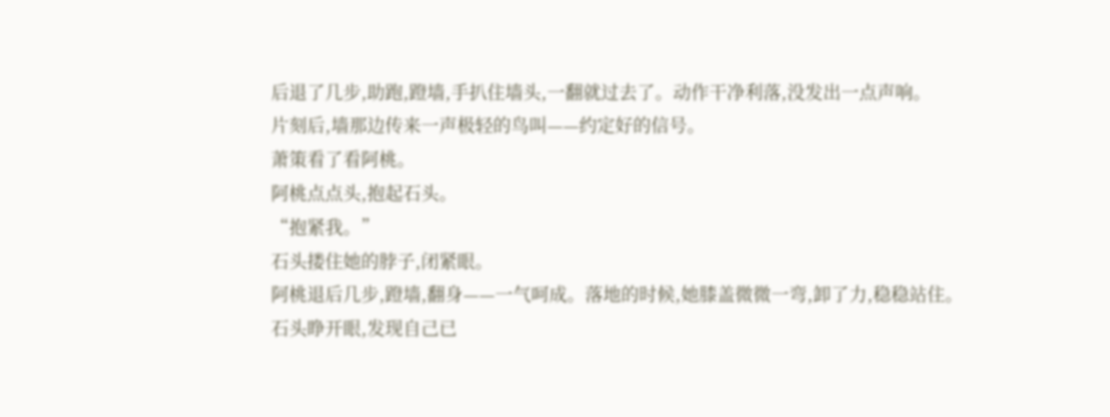后退了几步,助跑,蹬墙,手扒住墙头,一翻就过去了。动作干净利落,没发出一点声响。
片刻后,墙那边传来一声极轻的鸟叫——约定好的信号。
萧策看了看阿桃。
阿桃点点头,抱起石头。
“抱紧我。”
石头搂住她的脖子,闭紧眼。
阿桃退后几步,蹬墙,翻身——一气呵成。落地的时候,她膝盖微微一弯,卸了力,稳稳站住。
石头睁开眼,发现自己已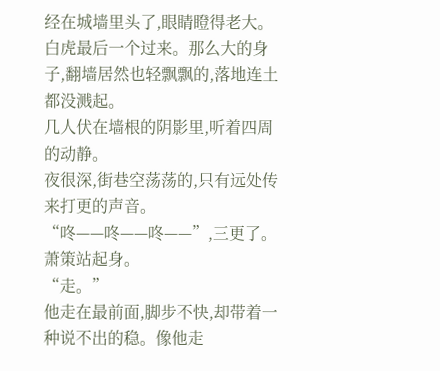经在城墙里头了,眼睛瞪得老大。
白虎最后一个过来。那么大的身子,翻墙居然也轻飘飘的,落地连土都没溅起。
几人伏在墙根的阴影里,听着四周的动静。
夜很深,街巷空荡荡的,只有远处传来打更的声音。
“咚——咚——咚——”,三更了。
萧策站起身。
“走。”
他走在最前面,脚步不快,却带着一种说不出的稳。像他走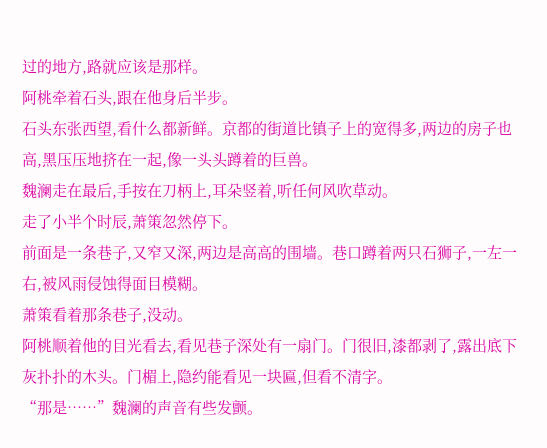过的地方,路就应该是那样。
阿桃牵着石头,跟在他身后半步。
石头东张西望,看什么都新鲜。京都的街道比镇子上的宽得多,两边的房子也高,黑压压地挤在一起,像一头头蹲着的巨兽。
魏澜走在最后,手按在刀柄上,耳朵竖着,听任何风吹草动。
走了小半个时辰,萧策忽然停下。
前面是一条巷子,又窄又深,两边是高高的围墙。巷口蹲着两只石狮子,一左一右,被风雨侵蚀得面目模糊。
萧策看着那条巷子,没动。
阿桃顺着他的目光看去,看见巷子深处有一扇门。门很旧,漆都剥了,露出底下灰扑扑的木头。门楣上,隐约能看见一块匾,但看不清字。
“那是……”魏澜的声音有些发颤。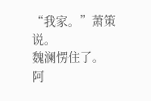“我家。”萧策说。
魏澜愣住了。
阿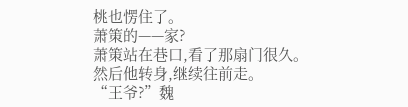桃也愣住了。
萧策的——家?
萧策站在巷口,看了那扇门很久。
然后他转身,继续往前走。
“王爷?”魏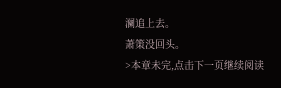澜追上去。
萧策没回头。
>本章未完,点击下一页继续阅读